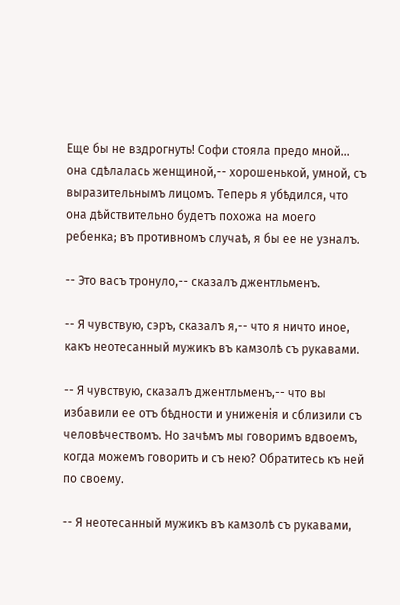Еще бы не вздрогнуть! Софи стояла предо мной... она сдѣлалась женщиной,-- хорошенькой, умной, съ выразительнымъ лицомъ. Теперь я убѣдился, что она дѣйствительно будетъ похожа на моего ребенка; въ противномъ случаѣ, я бы ее не узналъ.

-- Это васъ тронуло,-- сказалъ джентльменъ.

-- Я чувствую, сэръ, сказалъ я,-- что я ничто иное, какъ неотесанный мужикъ въ камзолѣ съ рукавами.

-- Я чувствую, сказалъ джентльменъ,-- что вы избавили ее отъ бѣдности и униженія и сблизили съ человѣчествомъ. Но зачѣмъ мы говоримъ вдвоемъ, когда можемъ говорить и съ нею? Обратитесь къ ней по своему.

-- Я неотесанный мужикъ въ камзолѣ съ рукавами,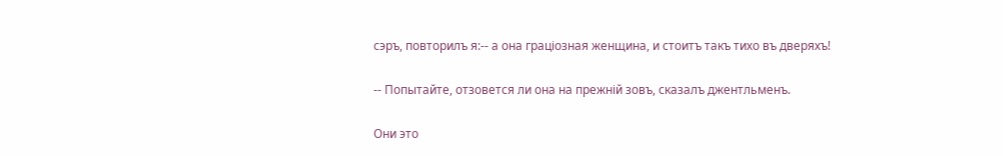сэръ, повторилъ я:-- а она граціозная женщина, и стоитъ такъ тихо въ дверяхъ!

-- Попытайте, отзовется ли она на прежній зовъ, сказалъ джентльменъ.

Они это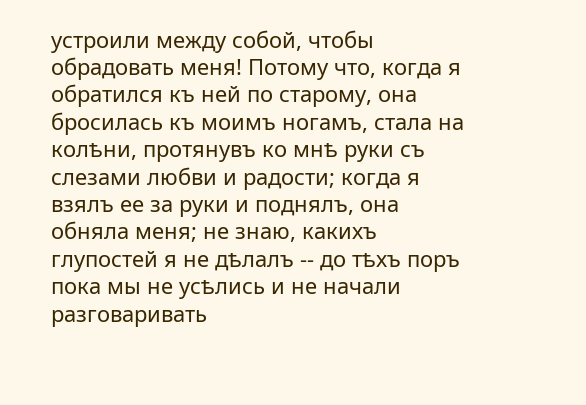устроили между собой, чтобы обрадовать меня! Потому что, когда я обратился къ ней по старому, она бросилась къ моимъ ногамъ, стала на колѣни, протянувъ ко мнѣ руки съ слезами любви и радости; когда я взялъ ее за руки и поднялъ, она обняла меня; не знаю, какихъ глупостей я не дѣлалъ -- до тѣхъ поръ пока мы не усѣлись и не начали разговаривать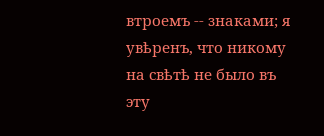втроемъ -- знаками; я увѣренъ, что никому на свѣтѣ не было въ эту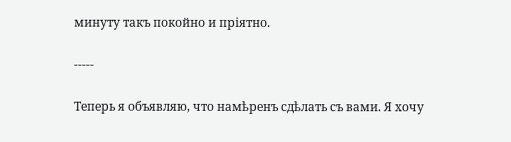минуту такъ покойно и пріятно.

-----

Теперь я объявляю, что намѣренъ сдѣлать съ вами. Я хочу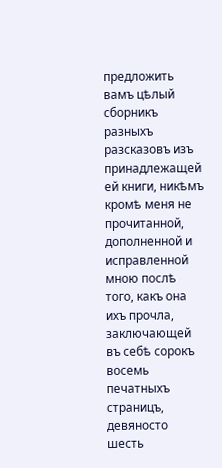предложить вамъ цѣлый сборникъ разныхъ разсказовъ изъ принадлежащей ей книги, никѣмъ кромѣ меня не прочитанной, дополненной и исправленной мною послѣ того, какъ она ихъ прочла, заключающей въ себѣ сорокъ восемь печатныхъ страницъ, девяносто шесть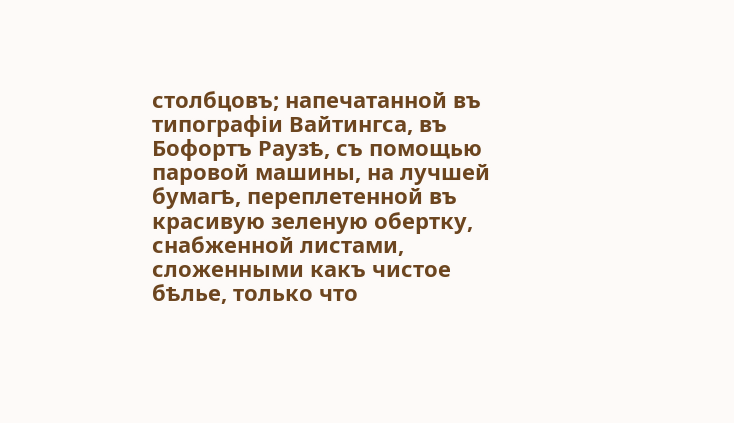столбцовъ; напечатанной въ типографіи Вайтингса, въ Бофортъ Раузѣ, съ помощью паровой машины, на лучшей бумагѣ, переплетенной въ красивую зеленую обертку, снабженной листами, сложенными какъ чистое бѣлье, только что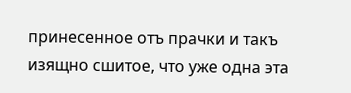принесенное отъ прачки и такъ изящно сшитое, что уже одна эта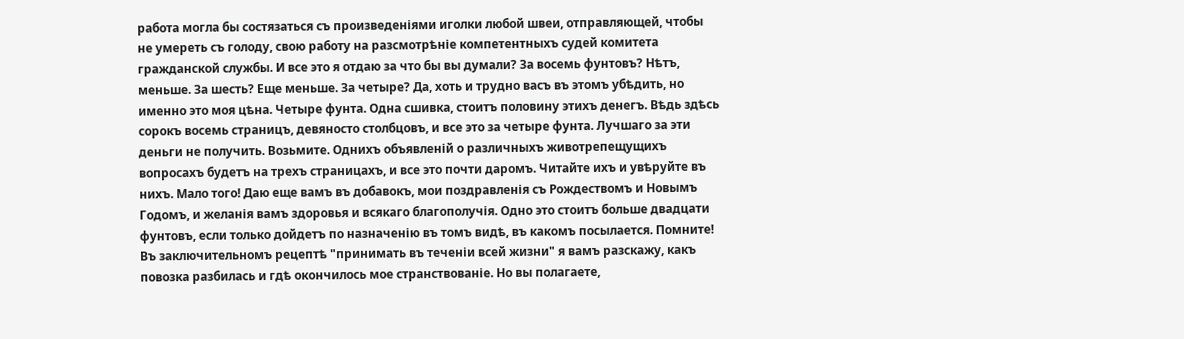работа могла бы состязаться съ произведеніями иголки любой швеи, отправляющей, чтобы не умереть съ голоду, свою работу на разсмотрѣніе компетентныхъ судей комитета гражданской службы. И все это я отдаю за что бы вы думали? За восемь фунтовъ? Нѣтъ, меньше. За шесть? Еще меньше. За четыре? Да, хоть и трудно васъ въ этомъ убѣдить, но именно это моя цѣна. Четыре фунта. Одна сшивка, стоитъ половину этихъ денегъ. Вѣдь здѣсь сорокъ восемь страницъ, девяносто столбцовъ, и все это за четыре фунта. Лучшаго за эти деньги не получить. Возьмите. Однихъ объявленій о различныхъ животрепещущихъ вопросахъ будетъ на трехъ страницахъ, и все это почти даромъ. Читайте ихъ и увѣруйте въ нихъ. Мало того! Даю еще вамъ въ добавокъ, мои поздравленія съ Рождествомъ и Новымъ Годомъ, и желанія вамъ здоровья и всякаго благополучія. Одно это стоитъ больше двадцати фунтовъ, если только дойдетъ по назначенію въ томъ видѣ, въ какомъ посылается. Помните! Въ заключительномъ рецептѣ "принимать въ теченіи всей жизни" я вамъ разскажу, какъ повозка разбилась и гдѣ окончилось мое странствованіе. Но вы полагаете,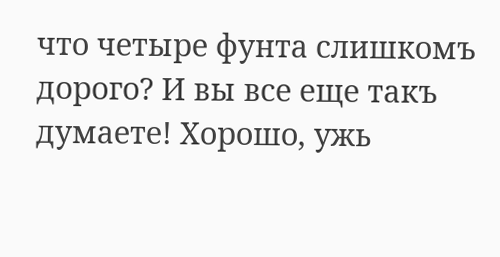что четыре фунта слишкомъ дорого? И вы все еще такъ думаете! Хорошо, ужь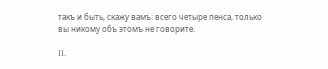такъ и быть, скажу вамъ: всего четыре пенса, только вы никому объ этомъ не говорите.

II.